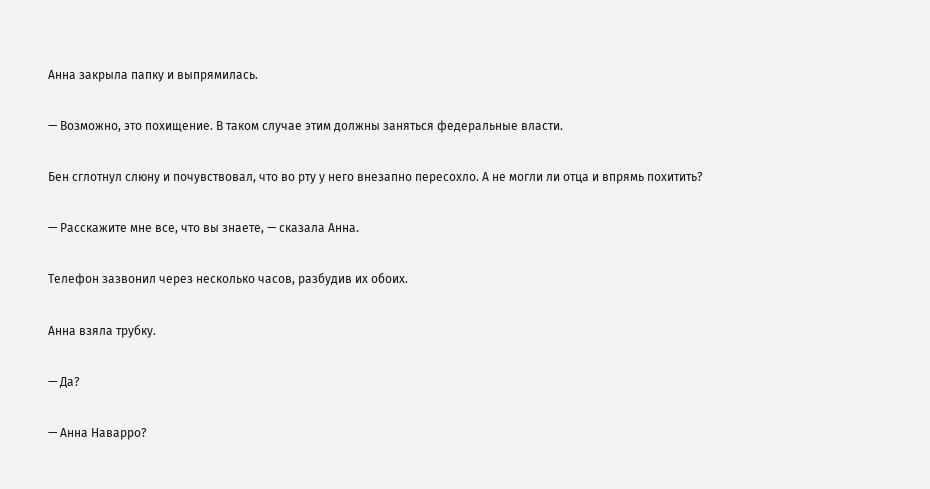Анна закрыла папку и выпрямилась.

— Возможно, это похищение. В таком случае этим должны заняться федеральные власти.

Бен сглотнул слюну и почувствовал, что во рту у него внезапно пересохло. А не могли ли отца и впрямь похитить?

— Расскажите мне все, что вы знаете, — сказала Анна.

Телефон зазвонил через несколько часов, разбудив их обоих.

Анна взяла трубку.

— Да?

— Анна Наварро?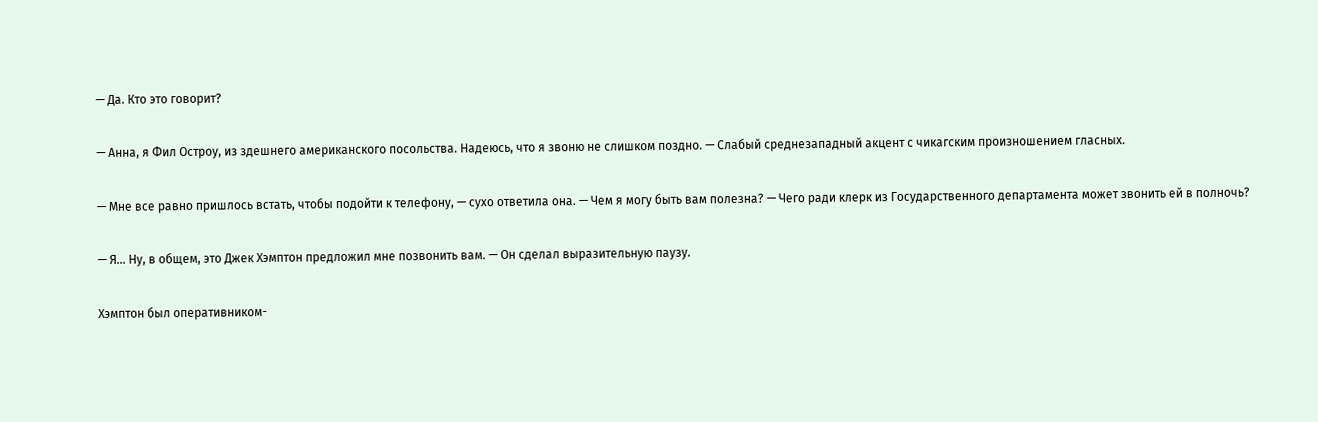— Да. Кто это говорит?

— Анна, я Фил Остроу, из здешнего американского посольства. Надеюсь, что я звоню не слишком поздно. — Слабый среднезападный акцент с чикагским произношением гласных.

— Мне все равно пришлось встать, чтобы подойти к телефону, — сухо ответила она. — Чем я могу быть вам полезна? — Чего ради клерк из Государственного департамента может звонить ей в полночь?

— Я... Ну, в общем, это Джек Хэмптон предложил мне позвонить вам. — Он сделал выразительную паузу.

Хэмптон был оперативником-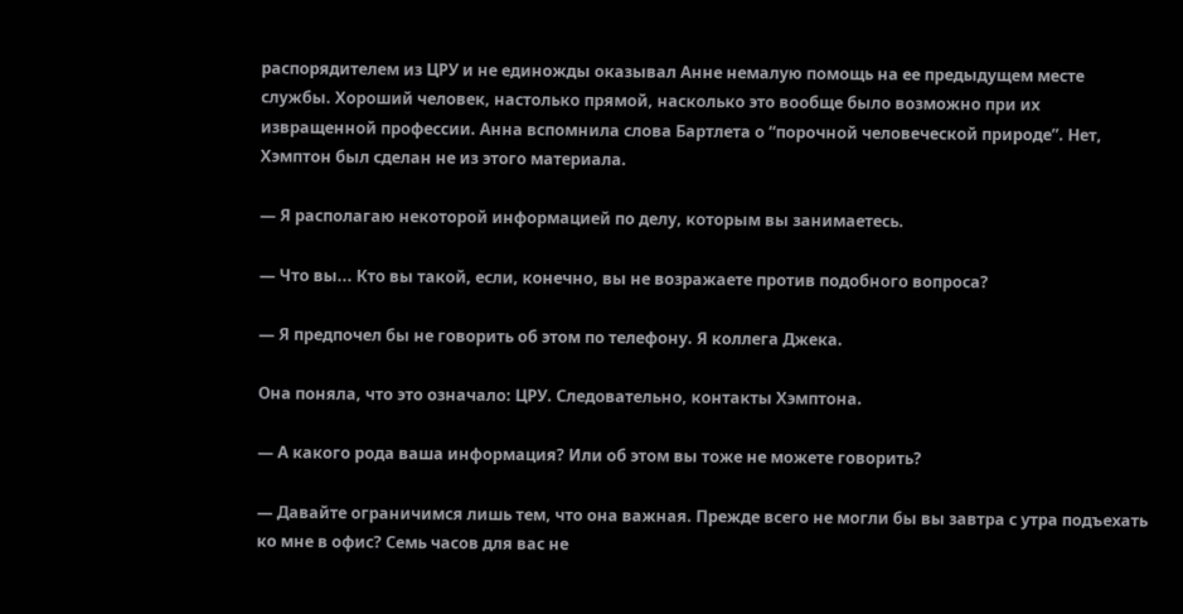распорядителем из ЦРУ и не единожды оказывал Анне немалую помощь на ее предыдущем месте службы. Хороший человек, настолько прямой, насколько это вообще было возможно при их извращенной профессии. Анна вспомнила слова Бартлета о “порочной человеческой природе”. Нет, Хэмптон был сделан не из этого материала.

— Я располагаю некоторой информацией по делу, которым вы занимаетесь.

— Что вы... Кто вы такой, если, конечно, вы не возражаете против подобного вопроса?

— Я предпочел бы не говорить об этом по телефону. Я коллега Джека.

Она поняла, что это означало: ЦРУ. Следовательно, контакты Хэмптона.

— А какого рода ваша информация? Или об этом вы тоже не можете говорить?

— Давайте ограничимся лишь тем, что она важная. Прежде всего не могли бы вы завтра с утра подъехать ко мне в офис? Семь часов для вас не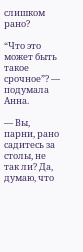слишком рано?

“Что это может быть такое срочное”? — подумала Анна.

— Вы, парни, рано садитесь за столы, не так ли? Да, думаю, что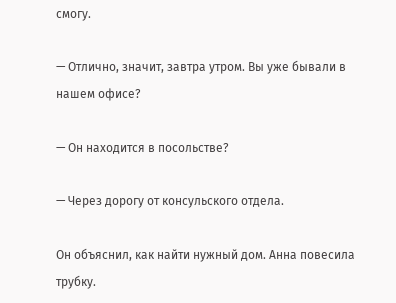смогу.

— Отлично, значит, завтра утром. Вы уже бывали в нашем офисе?

— Он находится в посольстве?

— Через дорогу от консульского отдела.

Он объяснил, как найти нужный дом. Анна повесила трубку.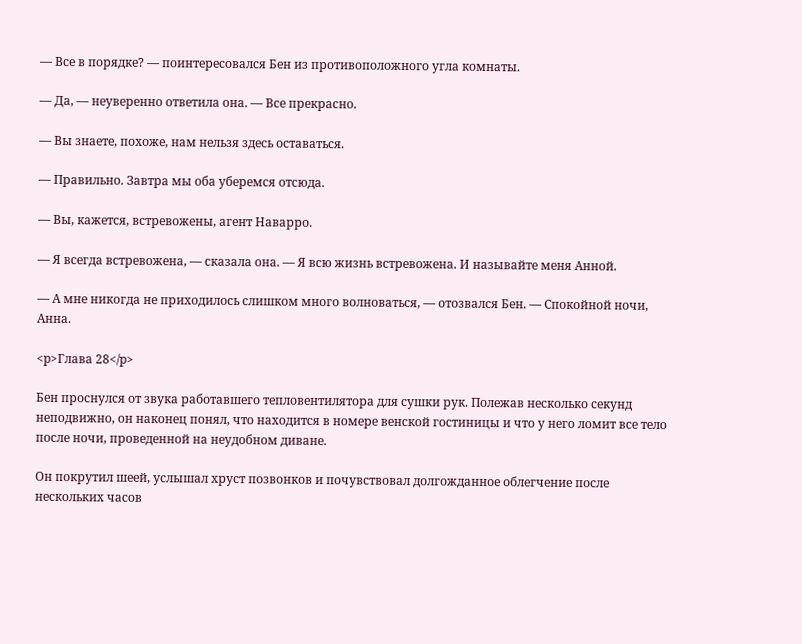— Все в порядке? — поинтересовался Бен из противоположного угла комнаты.

— Да, — неуверенно ответила она. — Все прекрасно.

— Вы знаете, похоже, нам нельзя здесь оставаться.

— Правильно. Завтра мы оба уберемся отсюда.

— Вы, кажется, встревожены, агент Наварро.

— Я всегда встревожена, — сказала она. — Я всю жизнь встревожена. И называйте меня Анной.

— А мне никогда не приходилось слишком много волноваться, — отозвался Бен. — Спокойной ночи, Анна.

<p>Глава 28</p>

Бен проснулся от звука работавшего тепловентилятора для сушки рук. Полежав несколько секунд неподвижно, он наконец понял, что находится в номере венской гостиницы и что у него ломит все тело после ночи, проведенной на неудобном диване.

Он покрутил шеей, услышал хруст позвонков и почувствовал долгожданное облегчение после нескольких часов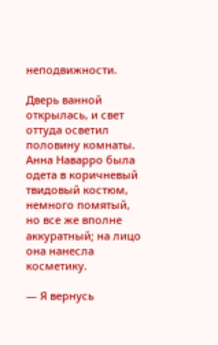неподвижности.

Дверь ванной открылась, и свет оттуда осветил половину комнаты. Анна Наварро была одета в коричневый твидовый костюм, немного помятый, но все же вполне аккуратный; на лицо она нанесла косметику.

— Я вернусь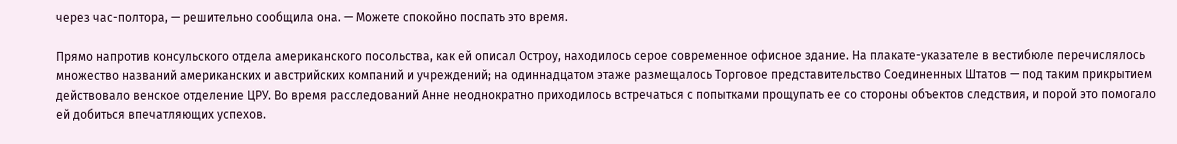через час-полтора, — решительно сообщила она. — Можете спокойно поспать это время.

Прямо напротив консульского отдела американского посольства, как ей описал Остроу, находилось серое современное офисное здание. На плакате-указателе в вестибюле перечислялось множество названий американских и австрийских компаний и учреждений; на одиннадцатом этаже размещалось Торговое представительство Соединенных Штатов — под таким прикрытием действовало венское отделение ЦРУ. Во время расследований Анне неоднократно приходилось встречаться с попытками прощупать ее со стороны объектов следствия, и порой это помогало ей добиться впечатляющих успехов.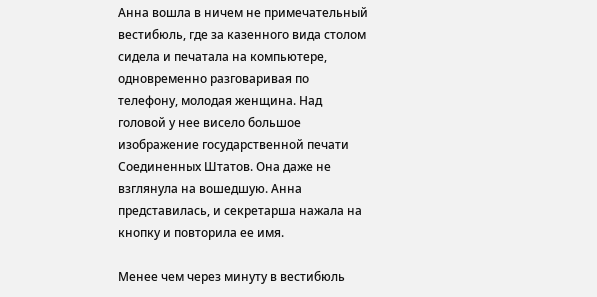Анна вошла в ничем не примечательный вестибюль, где за казенного вида столом сидела и печатала на компьютере, одновременно разговаривая по телефону, молодая женщина. Над головой у нее висело большое изображение государственной печати Соединенных Штатов. Она даже не взглянула на вошедшую. Анна представилась, и секретарша нажала на кнопку и повторила ее имя.

Менее чем через минуту в вестибюль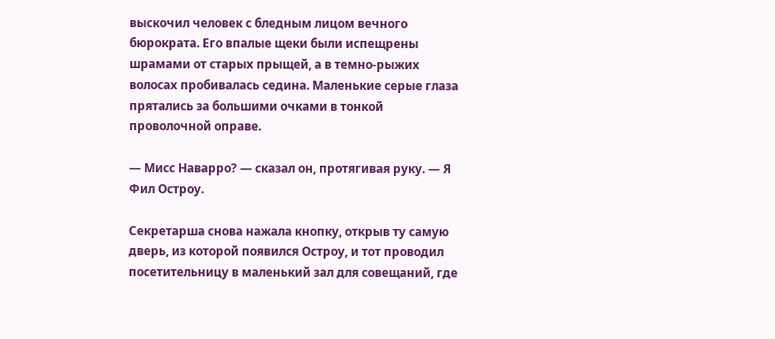выскочил человек с бледным лицом вечного бюрократа. Его впалые щеки были испещрены шрамами от старых прыщей, а в темно-рыжих волосах пробивалась седина. Маленькие серые глаза прятались за большими очками в тонкой проволочной оправе.

— Мисс Наварро? — сказал он, протягивая руку. — Я Фил Остроу.

Секретарша снова нажала кнопку, открыв ту самую дверь, из которой появился Остроу, и тот проводил посетительницу в маленький зал для совещаний, где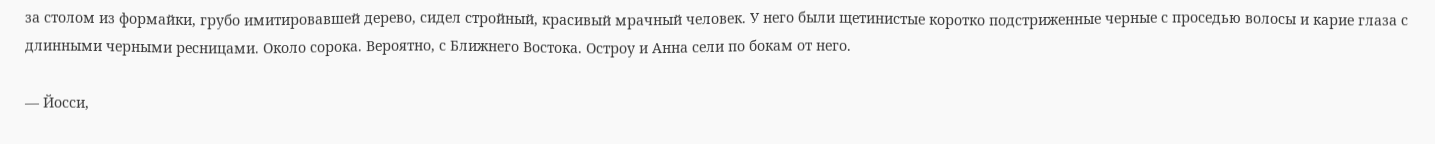за столом из формайки, грубо имитировавшей дерево, сидел стройный, красивый мрачный человек. У него были щетинистые коротко подстриженные черные с проседью волосы и карие глаза с длинными черными ресницами. Около сорока. Вероятно, с Ближнего Востока. Остроу и Анна сели по бокам от него.

— Йосси,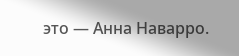это — Анна Наварро.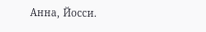Анна, Йосси.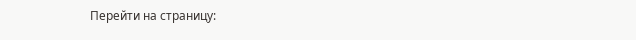Перейти на страницу: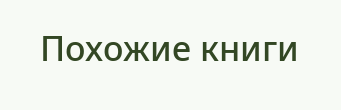Похожие книги